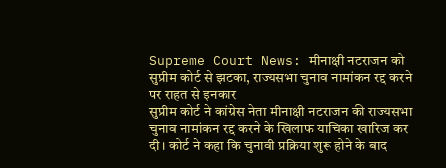Supreme Court News: मीनाक्षी नटराजन को सुप्रीम कोर्ट से झटका, राज्यसभा चुनाव नामांकन रद्द करने पर राहत से इनकार
सुप्रीम कोर्ट ने कांग्रेस नेता मीनाक्षी नटराजन की राज्यसभा चुनाव नामांकन रद्द करने के खिलाफ याचिका खारिज कर दी। कोर्ट ने कहा कि चुनावी प्रक्रिया शुरू होने के बाद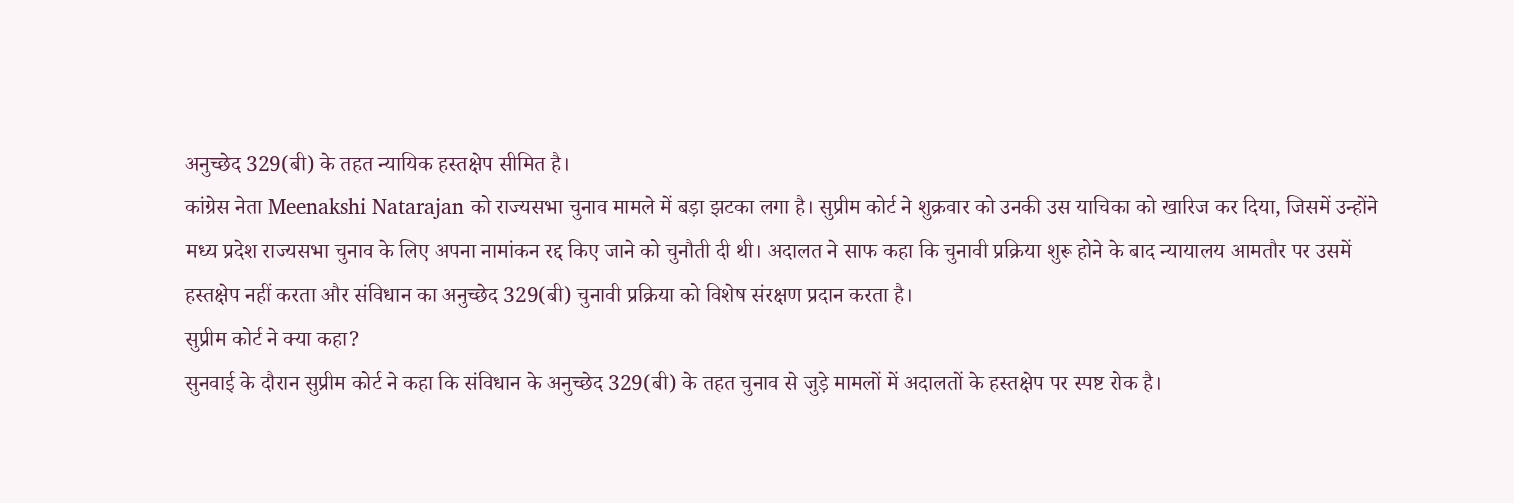अनुच्छेद 329(बी) के तहत न्यायिक हस्तक्षेप सीमित है।
कांग्रेस नेता Meenakshi Natarajan को राज्यसभा चुनाव मामले में बड़ा झटका लगा है। सुप्रीम कोर्ट ने शुक्रवार को उनकी उस याचिका को खारिज कर दिया, जिसमें उन्होंने मध्य प्रदेश राज्यसभा चुनाव के लिए अपना नामांकन रद्द किए जाने को चुनौती दी थी। अदालत ने साफ कहा कि चुनावी प्रक्रिया शुरू होने के बाद न्यायालय आमतौर पर उसमें हस्तक्षेप नहीं करता और संविधान का अनुच्छेद 329(बी) चुनावी प्रक्रिया को विशेष संरक्षण प्रदान करता है।
सुप्रीम कोर्ट ने क्या कहा?
सुनवाई के दौरान सुप्रीम कोर्ट ने कहा कि संविधान के अनुच्छेद 329(बी) के तहत चुनाव से जुड़े मामलों में अदालतों के हस्तक्षेप पर स्पष्ट रोक है।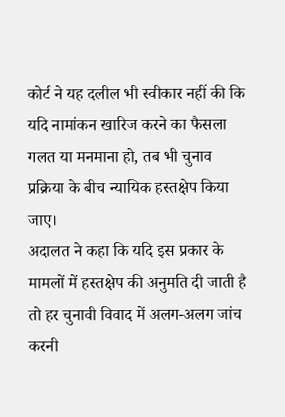कोर्ट ने यह दलील भी स्वीकार नहीं की कि यदि नामांकन खारिज करने का फैसला गलत या मनमाना हो, तब भी चुनाव प्रक्रिया के बीच न्यायिक हस्तक्षेप किया जाए।
अदालत ने कहा कि यदि इस प्रकार के मामलों में हस्तक्षेप की अनुमति दी जाती है तो हर चुनावी विवाद में अलग-अलग जांच करनी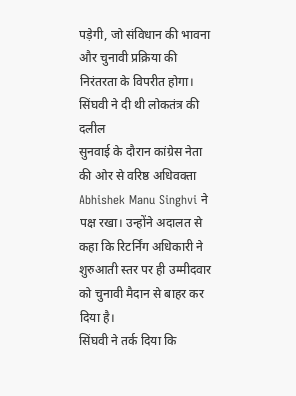पड़ेगी, जो संविधान की भावना और चुनावी प्रक्रिया की निरंतरता के विपरीत होगा।
सिंघवी ने दी थी लोकतंत्र की दलील
सुनवाई के दौरान कांग्रेस नेता की ओर से वरिष्ठ अधिवक्ता Abhishek Manu Singhvi ने पक्ष रखा। उन्होंने अदालत से कहा कि रिटर्निंग अधिकारी ने शुरुआती स्तर पर ही उम्मीदवार को चुनावी मैदान से बाहर कर दिया है।
सिंघवी ने तर्क दिया कि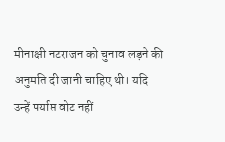मीनाक्षी नटराजन को चुनाव लड़ने की अनुमति दी जानी चाहिए थी। यदि उन्हें पर्याप्त वोट नहीं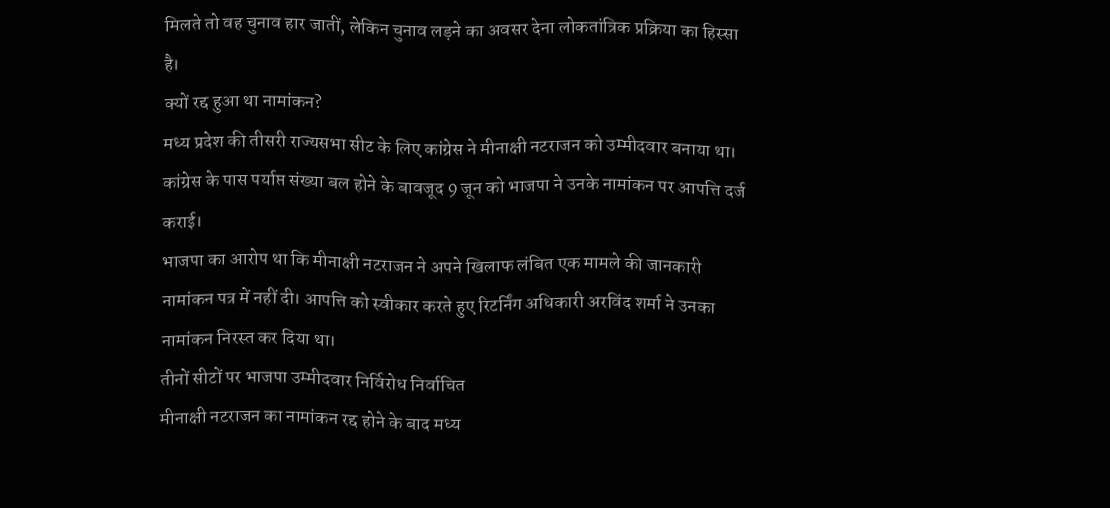मिलते तो वह चुनाव हार जातीं, लेकिन चुनाव लड़ने का अवसर देना लोकतांत्रिक प्रक्रिया का हिस्सा है।
क्यों रद्द हुआ था नामांकन?
मध्य प्रदेश की तीसरी राज्यसभा सीट के लिए कांग्रेस ने मीनाक्षी नटराजन को उम्मीदवार बनाया था। कांग्रेस के पास पर्याप्त संख्या बल होने के बावजूद 9 जून को भाजपा ने उनके नामांकन पर आपत्ति दर्ज कराई।
भाजपा का आरोप था कि मीनाक्षी नटराजन ने अपने खिलाफ लंबित एक मामले की जानकारी नामांकन पत्र में नहीं दी। आपत्ति को स्वीकार करते हुए रिटर्निंग अधिकारी अरविंद शर्मा ने उनका नामांकन निरस्त कर दिया था।
तीनों सीटों पर भाजपा उम्मीदवार निर्विरोध निर्वाचित
मीनाक्षी नटराजन का नामांकन रद्द होने के बाद मध्य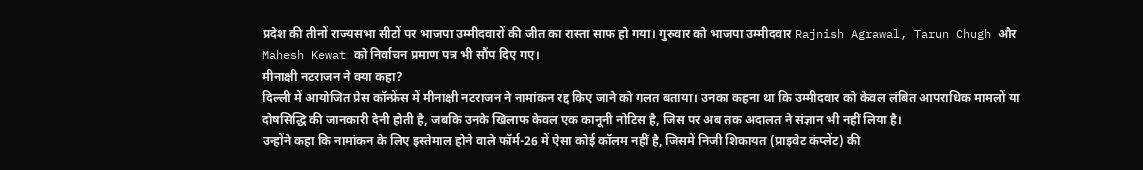प्रदेश की तीनों राज्यसभा सीटों पर भाजपा उम्मीदवारों की जीत का रास्ता साफ हो गया। गुरुवार को भाजपा उम्मीदवार Rajnish Agrawal, Tarun Chugh और Mahesh Kewat को निर्वाचन प्रमाण पत्र भी सौंप दिए गए।
मीनाक्षी नटराजन ने क्या कहा?
दिल्ली में आयोजित प्रेस कॉन्फ्रेंस में मीनाक्षी नटराजन ने नामांकन रद्द किए जाने को गलत बताया। उनका कहना था कि उम्मीदवार को केवल लंबित आपराधिक मामलों या दोषसिद्धि की जानकारी देनी होती है, जबकि उनके खिलाफ केवल एक कानूनी नोटिस है, जिस पर अब तक अदालत ने संज्ञान भी नहीं लिया है।
उन्होंने कहा कि नामांकन के लिए इस्तेमाल होने वाले फॉर्म-26 में ऐसा कोई कॉलम नहीं है, जिसमें निजी शिकायत (प्राइवेट कंप्लेंट) की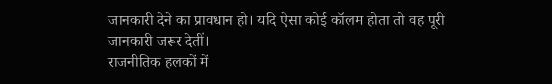जानकारी देने का प्रावधान हो। यदि ऐसा कोई कॉलम होता तो वह पूरी जानकारी जरूर देतीं।
राजनीतिक हलकों में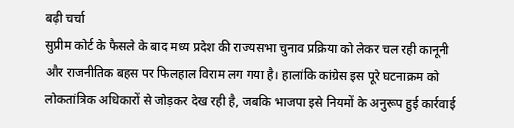बढ़ी चर्चा
सुप्रीम कोर्ट के फैसले के बाद मध्य प्रदेश की राज्यसभा चुनाव प्रक्रिया को लेकर चल रही कानूनी और राजनीतिक बहस पर फिलहाल विराम लग गया है। हालांकि कांग्रेस इस पूरे घटनाक्रम को लोकतांत्रिक अधिकारों से जोड़कर देख रही है, जबकि भाजपा इसे नियमों के अनुरूप हुई कार्रवाई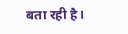बता रही है।